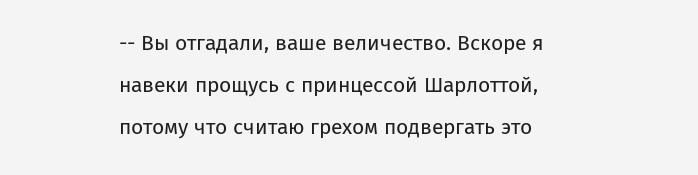-- Вы отгадали, ваше величество. Вскоре я навеки прощусь с принцессой Шарлоттой, потому что считаю грехом подвергать это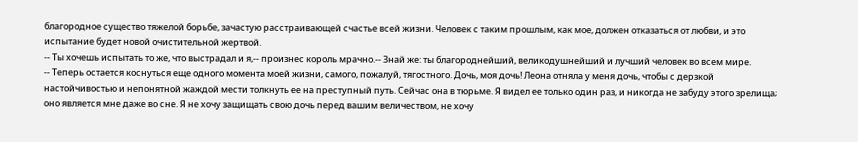благородное существо тяжелой борьбе, зачастую расстраивающей счастье всей жизни. Человек с таким прошлым, как мое, должен отказаться от любви, и это испытание будет новой очистительной жертвой.
-- Ты хочешь испытать то же, что выстрадал и я,-- произнес король мрачно.-- Знай же: ты благороднейший, великодушнейший и лучший человек во всем мире.
-- Теперь остается коснуться еще одного момента моей жизни, самого, пожалуй, тягостного. Дочь, моя дочь! Леона отняла у меня дочь, чтобы с дерзкой настойчивостью и непонятной жаждой мести толкнуть ее на преступный путь. Сейчас она в тюрьме. Я видел ее только один раз, и никогда не забуду этого зрелища; оно является мне даже во сне. Я не хочу защищать свою дочь перед вашим величеством, не хочу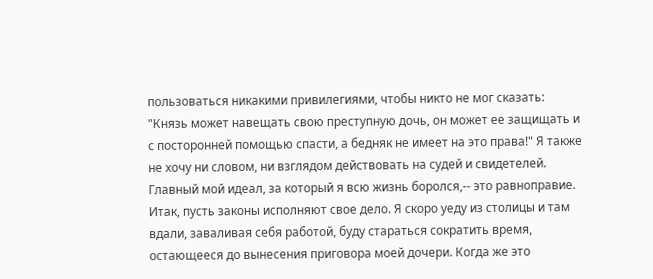пользоваться никакими привилегиями, чтобы никто не мог сказать: "Князь может навещать свою преступную дочь, он может ее защищать и с посторонней помощью спасти, а бедняк не имеет на это права!" Я также не хочу ни словом, ни взглядом действовать на судей и свидетелей. Главный мой идеал, за который я всю жизнь боролся,-- это равноправие. Итак, пусть законы исполняют свое дело. Я скоро уеду из столицы и там вдали, заваливая себя работой, буду стараться сократить время, остающееся до вынесения приговора моей дочери. Когда же это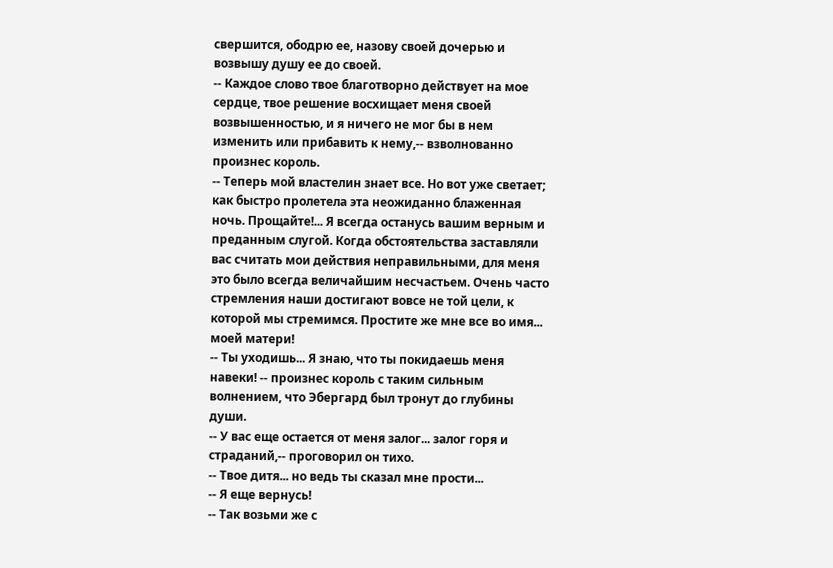свершится, ободрю ее, назову своей дочерью и возвышу душу ее до своей.
-- Каждое слово твое благотворно действует на мое сердце, твое решение восхищает меня своей возвышенностью, и я ничего не мог бы в нем изменить или прибавить к нему,-- взволнованно произнес король.
-- Теперь мой властелин знает все. Но вот уже светает; как быстро пролетела эта неожиданно блаженная ночь. Прощайте!... Я всегда останусь вашим верным и преданным слугой. Когда обстоятельства заставляли вас считать мои действия неправильными, для меня это было всегда величайшим несчастьем. Очень часто стремления наши достигают вовсе не той цели, к которой мы стремимся. Простите же мне все во имя... моей матери!
-- Ты уходишь... Я знаю, что ты покидаешь меня навеки! -- произнес король с таким сильным волнением, что Эбергард был тронут до глубины души.
-- У вас еще остается от меня залог... залог горя и страданий,-- проговорил он тихо.
-- Твое дитя... но ведь ты сказал мне прости...
-- Я еще вернусь!
-- Так возьми же с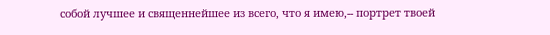собой лучшее и священнейшее из всего, что я имею,-- портрет твоей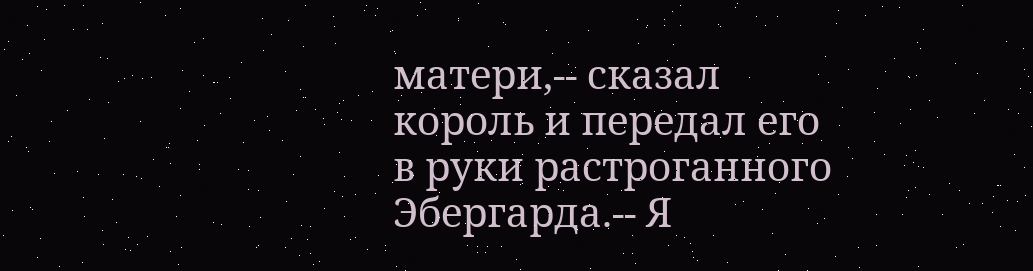матери,-- сказал король и передал его в руки растроганного Эбергарда.-- Я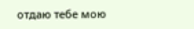отдаю тебе мою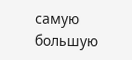самую большую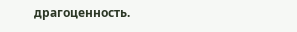драгоценность.